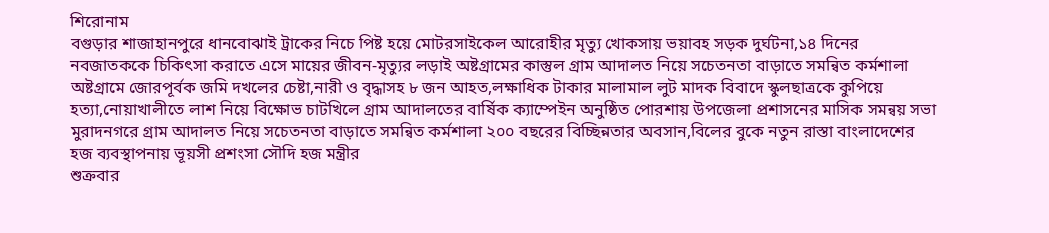শিরোনাম
বগুড়ার শাজাহানপুরে ধানবোঝাই ট্রাকের নিচে পিষ্ট হয়ে মোটরসাইকেল আরোহীর মৃত্যু খোকসায় ভয়াবহ সড়ক দুর্ঘটনা,১৪ দিনের নবজাতককে চিকিৎসা করাতে এসে মায়ের জীবন-মৃত্যুর লড়াই অষ্টগ্রামের কাস্তুল গ্রাম আদালত নিয়ে সচেতনতা বাড়াতে সমন্বিত কর্মশালা অষ্টগ্রামে জোরপূর্বক জমি দখলের চেষ্টা,নারী ও বৃদ্ধাসহ ৮ জন আহত,লক্ষাধিক টাকার মালামাল লুট মাদক বিবাদে স্কুলছাত্রকে কুপিয়ে হত্যা,নোয়াখালীতে লাশ নিয়ে বিক্ষোভ চাটখিলে গ্রাম আদালতের বার্ষিক ক্যাম্পেইন অনুষ্ঠিত পোরশায় উপজেলা প্রশাসনের মাসিক সমন্বয় সভা মুরাদনগরে গ্রাম আদালত নিয়ে সচেতনতা বাড়াতে সমন্বিত কর্মশালা ২০০ বছরের বিচ্ছিন্নতার অবসান,বিলের বুকে নতুন রাস্তা বাংলাদেশের হজ ব্যবস্থাপনায় ভূয়সী প্রশংসা সৌদি হজ মন্ত্রীর
শুক্রবার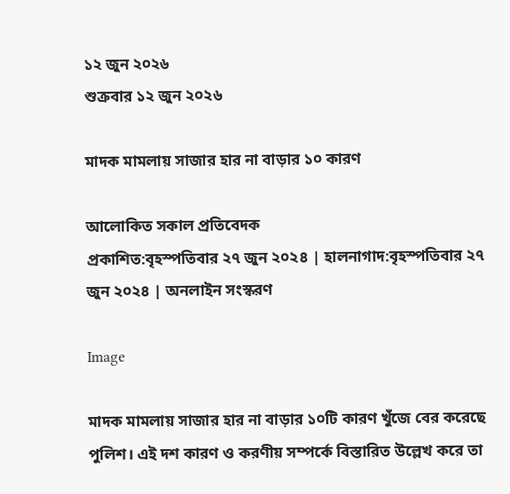১২ জুন ২০২৬
শুক্রবার ১২ জুন ২০২৬

মাদক মামলায় সাজার হার না বাড়ার ১০ কারণ

আলোকিত সকাল প্রতিবেদক
প্রকাশিত:বৃহস্পতিবার ২৭ জুন ২০২৪ | হালনাগাদ:বৃহস্পতিবার ২৭ জুন ২০২৪ | অনলাইন সংস্করণ

Image

মাদক মামলায় সাজার হার না বাড়ার ১০টি কারণ খুঁজে বের করেছে পুলিশ। এই দশ কারণ ও করণীয় সম্পর্কে বিস্তারিত উল্লেখ করে তা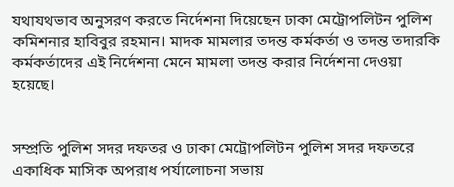যথাযথভাব অনুসরণ করতে নির্দেশনা দিয়েছেন ঢাকা মেট্রোপলিটন পুলিশ কমিশনার হাবিবুর রহমান। মাদক মামলার তদন্ত কর্মকর্তা ও তদন্ত তদারকি কর্মকর্তাদের এই নির্দেশনা মেনে মামলা তদন্ত করার নির্দেশনা দেওয়া হয়েছে।


সম্প্রতি পুলিশ সদর দফতর ও ঢাকা মেট্রোপলিটন পুলিশ সদর দফতরে একাধিক মাসিক অপরাধ পর্যালোচনা সভায়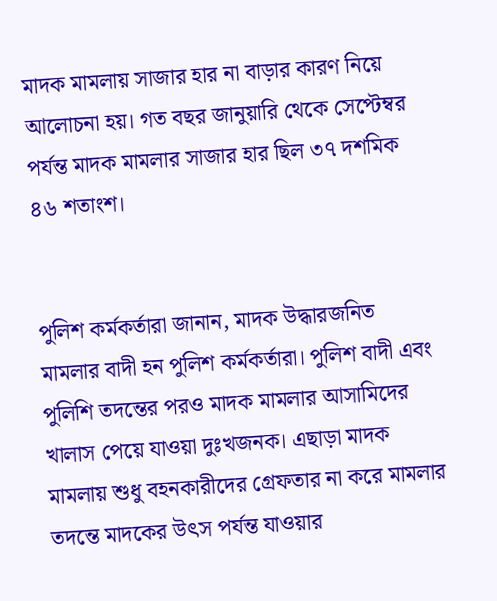মাদক মামলায় সাজার হার না বাড়ার কারণ নিয়ে আলোচনা হয়। গত বছর জানুয়ারি থেকে সেপ্টেম্বর পর্যন্ত মাদক মামলার সাজার হার ছিল ৩৭ দশমিক ৪৬ শতাংশ।


পুলিশ কর্মকর্তারা জানান, মাদক উদ্ধারজনিত মামলার বাদী হন পুলিশ কর্মকর্তারা। পুলিশ বাদী এবং পুলিশি তদন্তের পরও মাদক মামলার আসামিদের খালাস পেয়ে যাওয়া দুঃখজনক। এছাড়া মাদক মামলায় শুধু বহনকারীদের গ্রেফতার না করে মামলার তদন্তে মাদকের উৎস পর্যন্ত যাওয়ার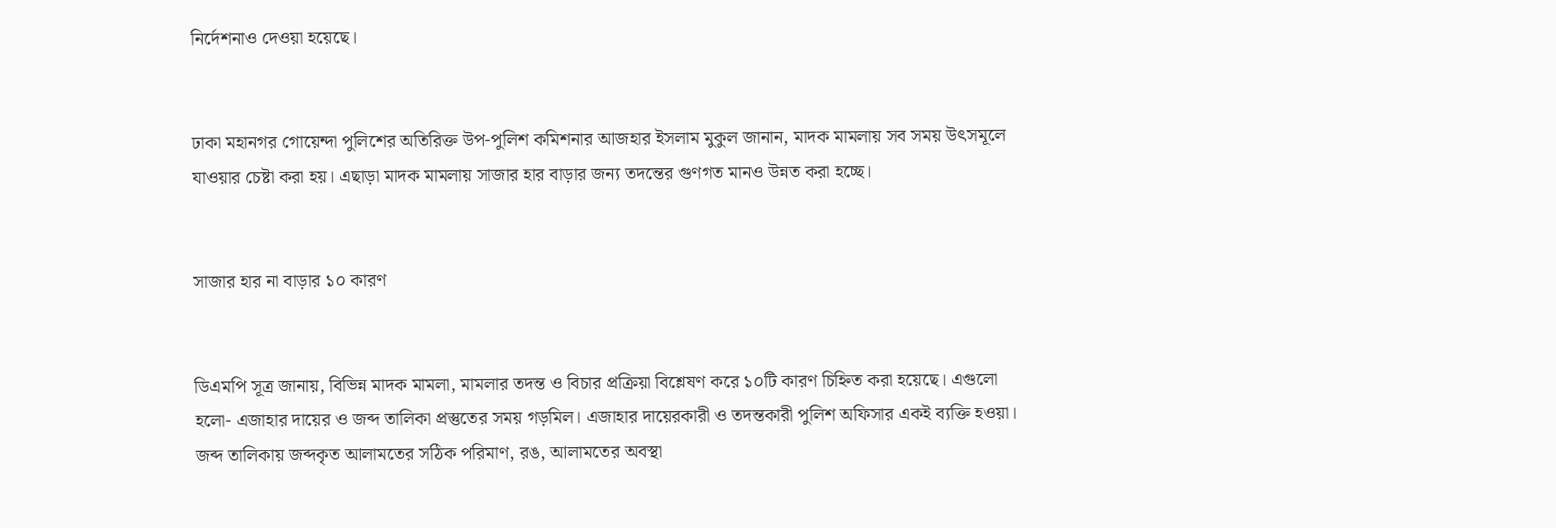নির্দেশনাও দেওয়া হয়েছে।


ঢাকা মহানগর গোয়েন্দা পুলিশের অতিরিক্ত উপ-পুলিশ কমিশনার আজহার ইসলাম মুকুল জানান, মাদক মামলায় সব সময় উৎসমূলে যাওয়ার চেষ্টা করা হয়। এছাড়া মাদক মামলায় সাজার হার বাড়ার জন্য তদন্তের গুণগত মানও উন্নত করা হচ্ছে।


সাজার হার না বাড়ার ১০ কারণ


ডিএমপি সূত্র জানায়, বিভিন্ন মাদক মামলা, মামলার তদন্ত ও বিচার প্রক্রিয়া বিশ্লেষণ করে ১০টি কারণ চিহ্নিত করা হয়েছে। এগুলো হলো- এজাহার দায়ের ও জব্দ তালিকা প্রস্তুতের সময় গড়মিল। এজাহার দায়েরকারী ও তদন্তকারী পুলিশ অফিসার একই ব্যক্তি হওয়া। জব্দ তালিকায় জব্দকৃত আলামতের সঠিক পরিমাণ, রঙ, আলামতের অবস্থা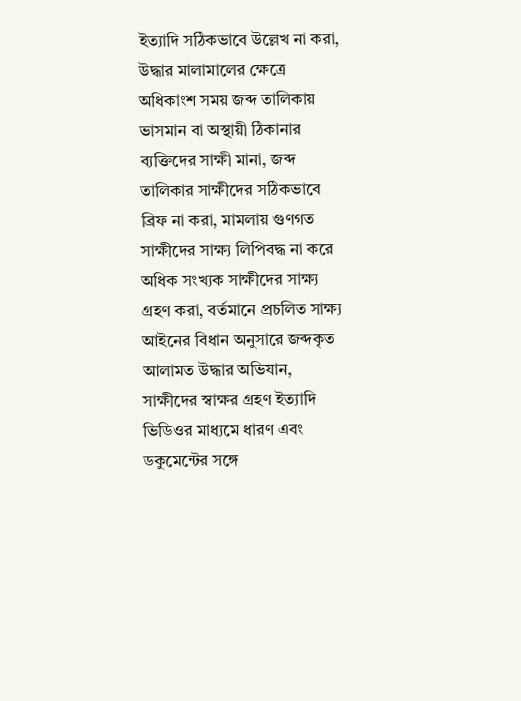ইত্যাদি সঠিকভাবে উল্লেখ না করা, উদ্ধার মালামালের ক্ষেত্রে অধিকাংশ সময় জব্দ তালিকায় ভাসমান বা অস্থায়ী ঠিকানার ব্যক্তিদের সাক্ষী মানা, জব্দ তালিকার সাক্ষীদের সঠিকভাবে ব্রিফ না করা, মামলায় গুণগত সাক্ষীদের সাক্ষ্য লিপিবদ্ধ না করে অধিক সংখ্যক সাক্ষীদের সাক্ষ্য গ্রহণ করা, বর্তমানে প্রচলিত সাক্ষ্য আইনের বিধান অনুসারে জব্দকৃত আলামত উদ্ধার অভিযান, সাক্ষীদের স্বাক্ষর গ্রহণ ইত্যাদি ভিডিওর মাধ্যমে ধারণ এবং ডকুমেন্টের সঙ্গে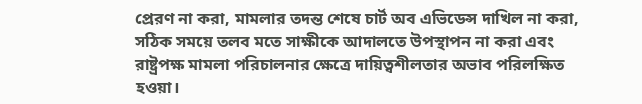প্রেরণ না করা, মামলার তদন্ত শেষে চার্ট অব এভিডেন্স দাখিল না করা, সঠিক সময়ে তলব মতে সাক্ষীকে আদালতে উপস্থাপন না করা এবং রাষ্ট্রপক্ষ মামলা পরিচালনার ক্ষেত্রে দায়িত্বশীলতার অভাব পরিলক্ষিত হওয়া।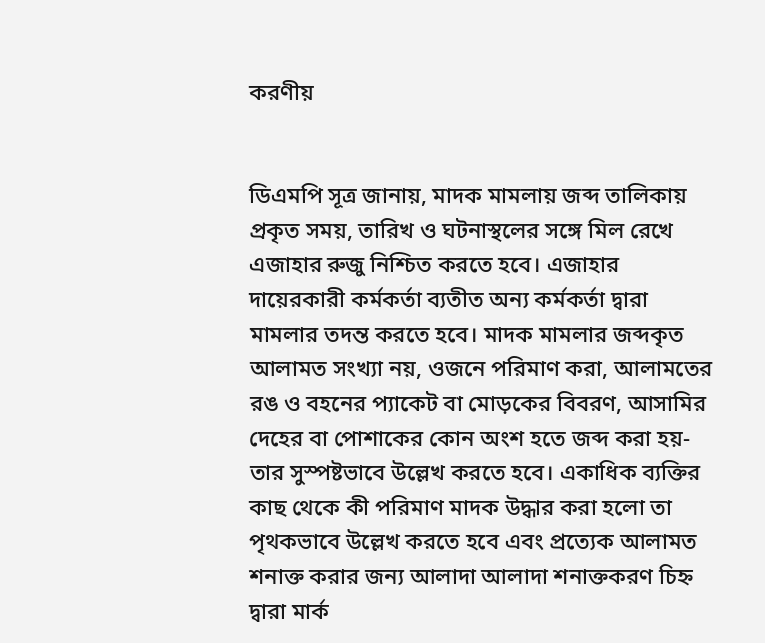করণীয়


ডিএমপি সূত্র জানায়, মাদক মামলায় জব্দ তালিকায় প্রকৃত সময়, তারিখ ও ঘটনাস্থলের সঙ্গে মিল রেখে এজাহার রুজু নিশ্চিত করতে হবে। এজাহার দায়েরকারী কর্মকর্তা ব্যতীত অন্য কর্মকর্তা দ্বারা মামলার তদন্ত করতে হবে। মাদক মামলার জব্দকৃত আলামত সংখ্যা নয়, ওজনে পরিমাণ করা, আলামতের রঙ ও বহনের প্যাকেট বা মোড়কের বিবরণ, আসামির দেহের বা পোশাকের কোন অংশ হতে জব্দ করা হয়- তার সুস্পষ্টভাবে উল্লেখ করতে হবে। একাধিক ব্যক্তির কাছ থেকে কী পরিমাণ মাদক উদ্ধার করা হলো তা পৃথকভাবে উল্লেখ করতে হবে এবং প্রত্যেক আলামত শনাক্ত করার জন্য আলাদা আলাদা শনাক্তকরণ চিহ্ন দ্বারা মার্ক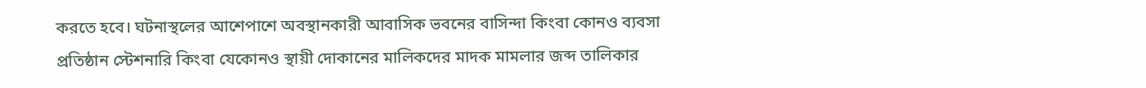করতে হবে। ঘটনাস্থলের আশেপাশে অবস্থানকারী আবাসিক ভবনের বাসিন্দা কিংবা কোনও ব্যবসা প্রতিষ্ঠান স্টেশনারি কিংবা যেকোনও স্থায়ী দোকানের মালিকদের মাদক মামলার জব্দ তালিকার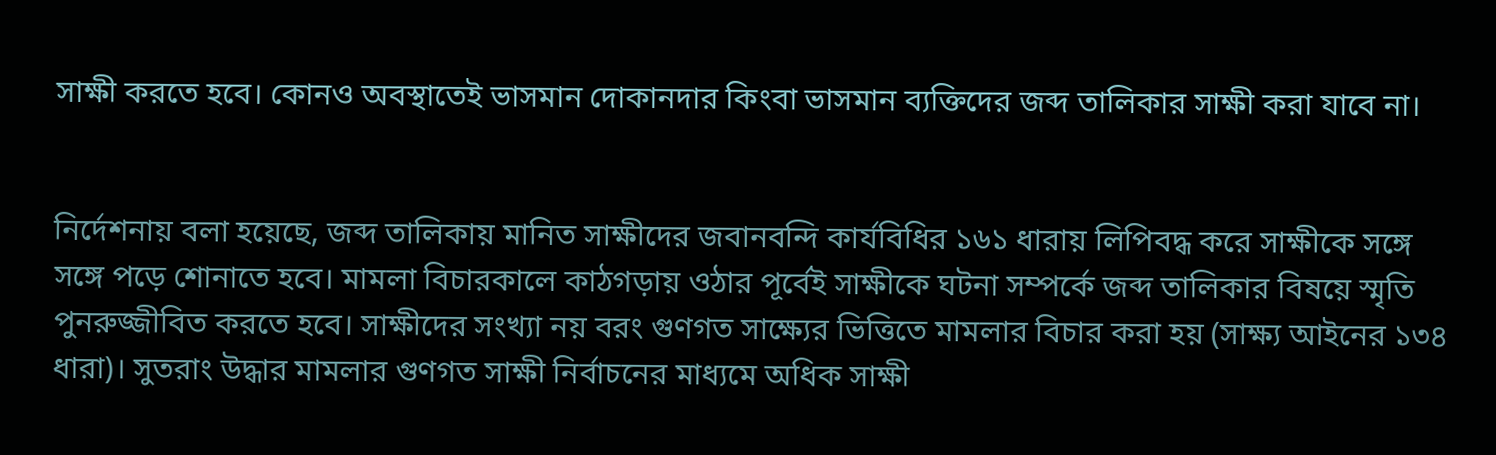সাক্ষী করতে হবে। কোনও অবস্থাতেই ভাসমান দোকানদার কিংবা ভাসমান ব্যক্তিদের জব্দ তালিকার সাক্ষী করা যাবে না।


নির্দেশনায় বলা হয়েছে, জব্দ তালিকায় মানিত সাক্ষীদের জবানবন্দি কার্যবিধির ১৬১ ধারায় লিপিবদ্ধ করে সাক্ষীকে সঙ্গে সঙ্গে পড়ে শোনাতে হবে। মামলা বিচারকালে কাঠগড়ায় ওঠার পূর্বেই সাক্ষীকে ঘটনা সম্পর্কে জব্দ তালিকার বিষয়ে স্মৃতি পুনরুজ্জীবিত করতে হবে। সাক্ষীদের সংখ্যা নয় বরং গুণগত সাক্ষ্যের ভিত্তিতে মামলার বিচার করা হয় (সাক্ষ্য আইনের ১৩৪ ধারা)। সুতরাং উদ্ধার মামলার গুণগত সাক্ষী নির্বাচনের মাধ্যমে অধিক সাক্ষী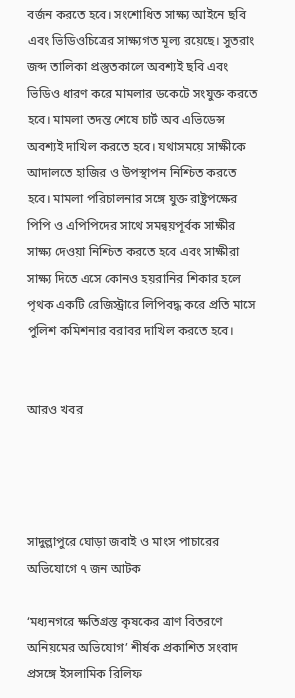বর্জন করতে হবে। সংশোধিত সাক্ষ্য আইনে ছবি এবং ভিডিওচিত্রের সাক্ষ্যগত মূল্য রয়েছে। সুতরাং জব্দ তালিকা প্রস্তুতকালে অবশ্যই ছবি এবং ভিডিও ধারণ করে মামলার ডকেটে সংযুক্ত করতে হবে। মামলা তদন্ত শেষে চার্ট অব এভিডেন্স অবশ্যই দাখিল করতে হবে। যথাসময়ে সাক্ষীকে আদালতে হাজির ও উপস্থাপন নিশ্চিত করতে হবে। মামলা পরিচালনার সঙ্গে যুক্ত রাষ্ট্রপক্ষের পিপি ও এপিপিদের সাথে সমন্বয়পূর্বক সাক্ষীর সাক্ষ্য দেওয়া নিশ্চিত করতে হবে এবং সাক্ষীরা সাক্ষ্য দিতে এসে কোনও হয়রানির শিকার হলে পৃথক একটি রেজিস্ট্রারে লিপিবদ্ধ করে প্রতি মাসে পুলিশ কমিশনার বরাবর দাখিল করতে হবে।


আরও খবর




সাদুল্লাপুরে ঘোড়া জবাই ও মাংস পাচারের অভিযোগে ৭ জন আটক

‘মধ্যনগরে ক্ষতিগ্রস্ত কৃষকের ত্রাণ বিতরণে অনিয়মের অভিযোগ’ শীর্ষক প্রকাশিত সংবাদ প্রসঙ্গে ইসলামিক রিলিফ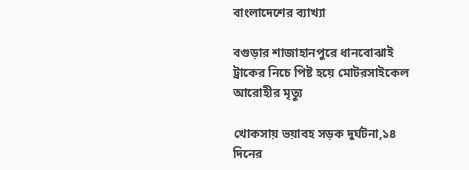বাংলাদেশের ব্যাখ্যা

বগুড়ার শাজাহানপুরে ধানবোঝাই ট্রাকের নিচে পিষ্ট হয়ে মোটরসাইকেল আরোহীর মৃত্যু

খোকসায় ভয়াবহ সড়ক দুর্ঘটনা,১৪ দিনের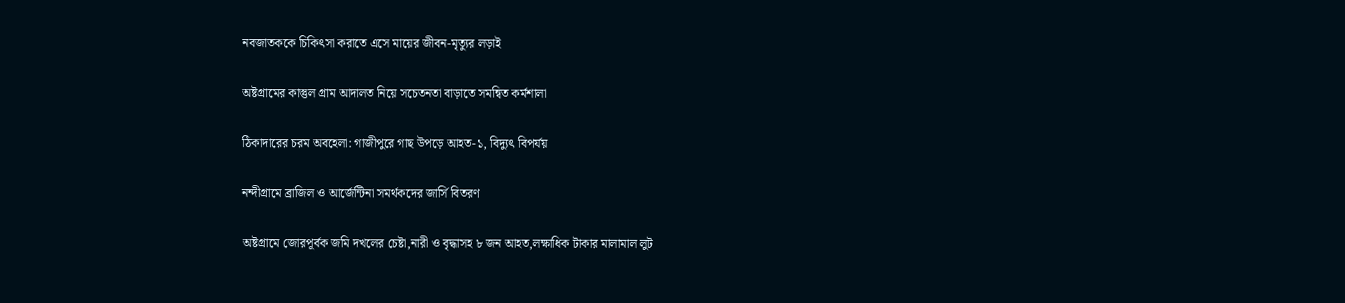নবজাতককে চিকিৎসা করাতে এসে মায়ের জীবন-মৃত্যুর লড়াই

অষ্টগ্রামের কাস্তুল গ্রাম আদালত নিয়ে সচেতনতা বাড়াতে সমন্বিত কর্মশালা

ঠিকাদারের চরম অবহেলা: গাজীপুরে গাছ উপড়ে আহত-১, বিদ্যুৎ বিপর্যয়

নন্দীগ্রামে ব্রাজিল ও আর্জেন্টিনা সমর্থকদের জার্সি বিতরণ

অষ্টগ্রামে জোরপূর্বক জমি দখলের চেষ্টা,নারী ও বৃদ্ধাসহ ৮ জন আহত,লক্ষাধিক টাকার মালামাল লুট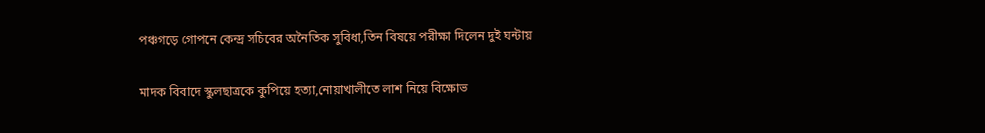পঞ্চগড়ে গোপনে কেন্দ্র সচিবের অনৈতিক সুবিধা,তিন বিষয়ে পরীক্ষা দিলেন দুই ঘন্টায়

মাদক বিবাদে স্কুলছাত্রকে কুপিয়ে হত্যা,নোয়াখালীতে লাশ নিয়ে বিক্ষোভ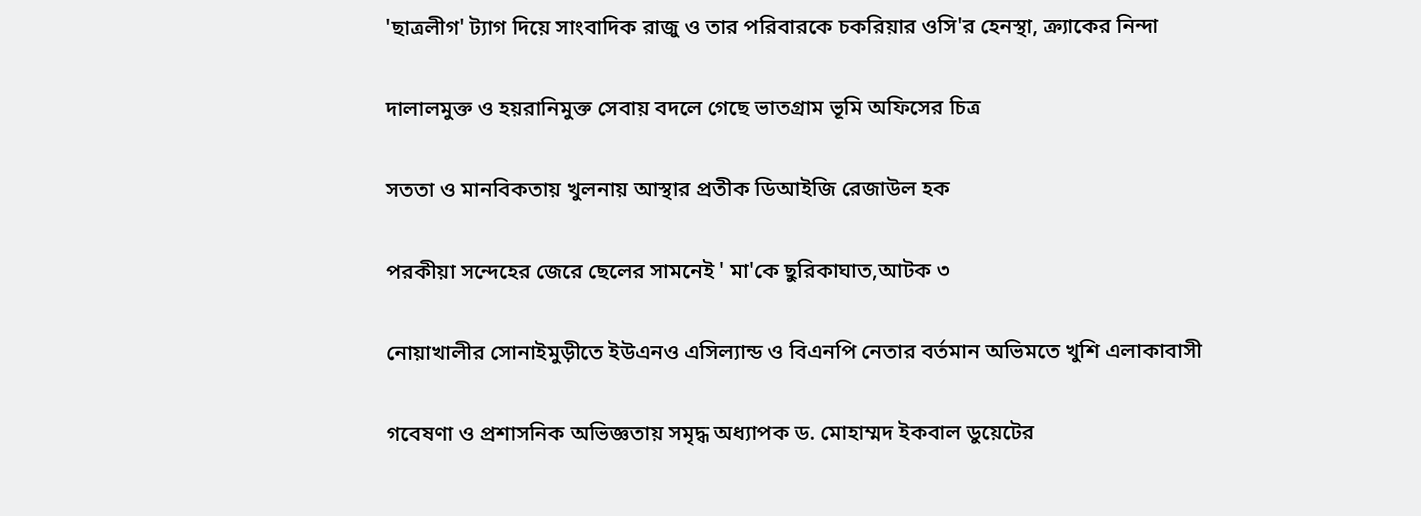'ছাত্রলীগ' ট্যাগ দিয়ে সাংবাদিক রাজু ও তার পরিবারকে চকরিয়ার ওসি'র হেনস্থা, ক্র‍্যাকের নিন্দা

দালালমুক্ত ও হয়রানিমুক্ত সেবায় বদলে গেছে ভাতগ্রাম ভূমি অফিসের চিত্র

সততা ও মানবিকতায় খুলনায় আস্থার প্রতীক ডিআইজি রেজাউল হক

পরকীয়া সন্দেহের জেরে ছেলের সামনেই ' মা'কে ছুরিকাঘাত,আটক ৩

নোয়াখালীর সোনাইমুড়ীতে ইউএনও এসিল্যান্ড ও বিএনপি নেতার বর্তমান অভিমতে খুশি এলাকাবাসী

গবেষণা ও প্রশাসনিক অভিজ্ঞতায় সমৃদ্ধ অধ্যাপক ড. মোহাম্মদ ইকবাল ডুয়েটের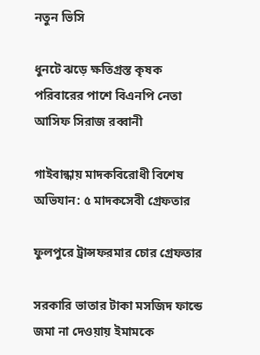নতুন ভিসি

ধুনটে ঝড়ে ক্ষতিগ্রস্ত কৃষক পরিবারের পাশে বিএনপি নেতা আসিফ সিরাজ রব্বানী

গাইবান্ধায় মাদকবিরোধী বিশেষ অভিযান: ৫ মাদকসেবী গ্রেফতার

ফুলপুরে ট্রান্সফরমার চোর গ্রেফতার

সরকারি ভাতার টাকা মসজিদ ফান্ডে জমা না দেওয়ায় ইমামকে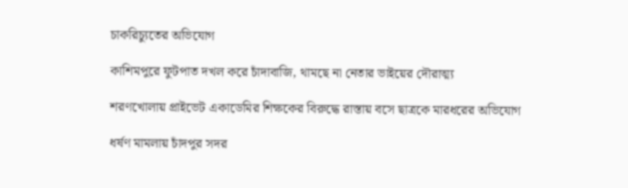চাকরিচ্যুতের অভিযোগ

কাশিমপুরে ফুটপাত দখল করে চাঁদাবাজি, থামছে না নেতার ভাইয়ের দৌরাত্ম্য

শরণখোলায় প্রাইভেট একাডেমির শিক্ষকের বিরুদ্ধে রাস্তায় বসে ছাত্রকে মারধরের অভিযোগ

ধর্ষণ মামলায় চাঁদপুর সদর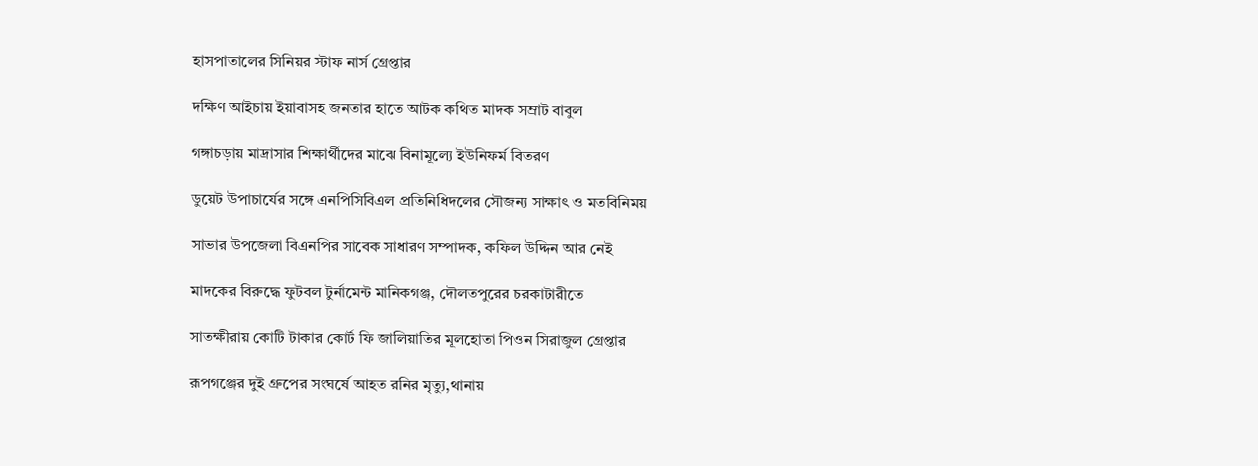হাসপাতালের সিনিয়র স্টাফ নার্স গ্রেপ্তার

দক্ষিণ আইচায় ইয়াবাসহ জনতার হাতে আটক কথিত মাদক সম্রাট বাবুল

গঙ্গাচড়ায় মাদ্রাসার শিক্ষার্থীদের মাঝে বিনামূল্যে ইউনিফর্ম বিতরণ

ডুয়েট উপাচার্যের সঙ্গে এনপিসিবিএল প্রতিনিধিদলের সৌজন্য সাক্ষাৎ ও মতবিনিময়

সাভার উপজেলা বিএনপির সাবেক সাধারণ সম্পাদক, কফিল উদ্দিন আর নেই

মাদকের বিরুদ্ধে ফুটবল টুর্নামেন্ট মানিকগঞ্জ, দৌলতপুরের চরকাটারীতে

সাতক্ষীরায় কোটি টাকার কোর্ট ফি জালিয়াতির মূলহোতা পিওন সিরাজুল গ্রেপ্তার

রূপগঞ্জের দুই গ্রুপের সংঘর্ষে আহত রনির মৃত্যু,থানায়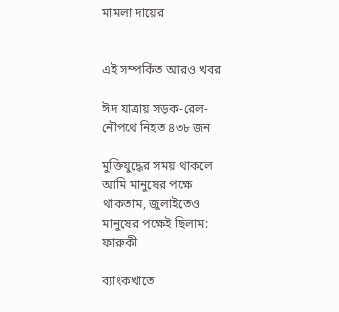মামলা দায়ের


এই সম্পর্কিত আরও খবর

ঈদ যাত্রায় সড়ক-রেল-নৌপথে নিহত ৪৩৮ জন

মুক্তিযুদ্ধের সময় থাকলে আমি মানুষের পক্ষে থাকতাম, জুলাইতেও মানুষের পক্ষেই ছিলাম: ফারুকী

ব্যাংকখাতে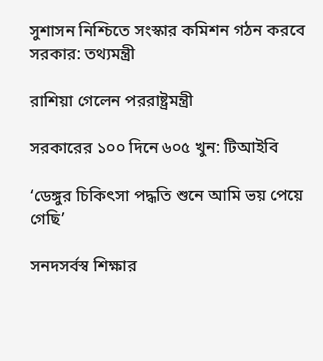সুশাসন নিশ্চিতে সংস্কার কমিশন গঠন করবে সরকার: তথ্যমন্ত্রী

রাশিয়া গে‌লেন পররাষ্ট্রমন্ত্রী

সরকারের ১০০ দিনে ৬০৫ খুন: টিআইবি

‘ডেঙ্গুর চিকিৎসা পদ্ধতি শুনে আমি ভয় পেয়ে গেছি’

সনদসর্বস্ব শিক্ষার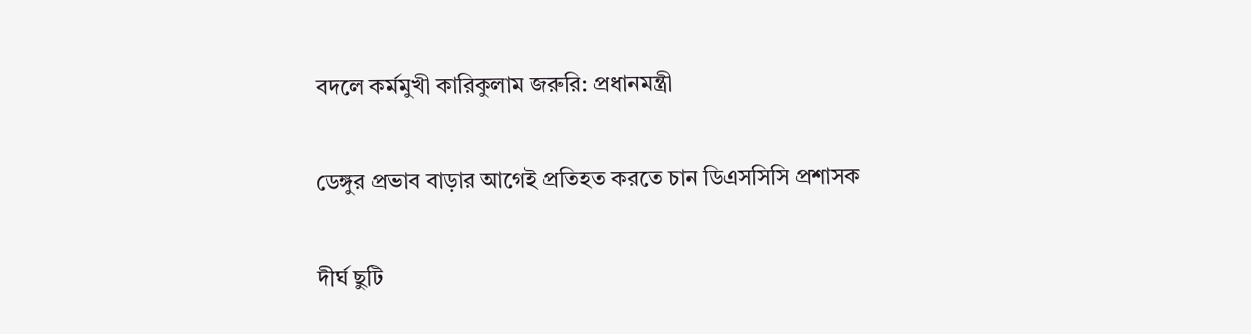বদলে কর্মমুখী কারিকুলাম জরুরি: প্রধানমন্ত্রী

ডেঙ্গুর প্রভাব বাড়ার আগেই প্রতিহত করতে চান ডিএসসিসি প্রশাসক

দীর্ঘ ছুটি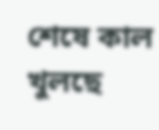শেষে কাল খুলছে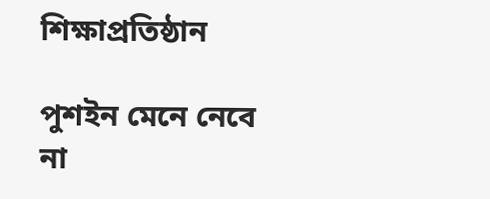শিক্ষাপ্রতিষ্ঠান

পুশইন মেনে নেবে না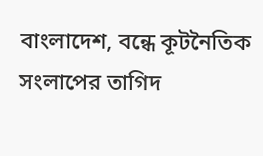বাংলাদেশ, বন্ধে কূটনৈতিক সংলাপের তাগিদ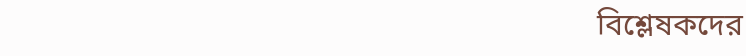বিশ্লেষকদের